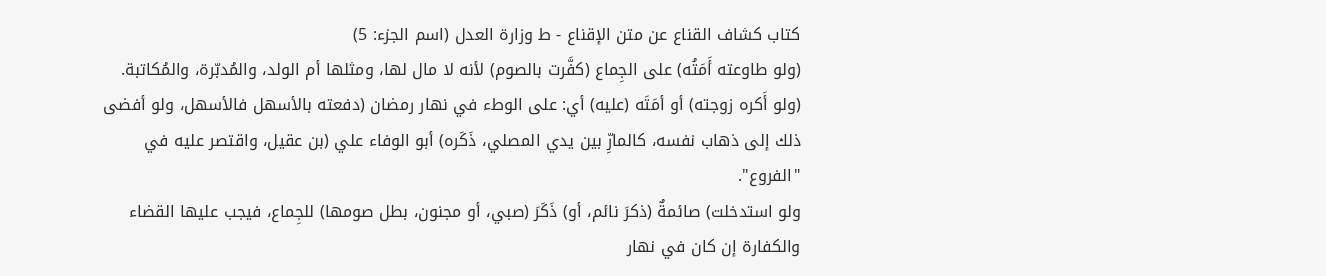كتاب كشاف القناع عن متن الإقناع - ط وزارة العدل (اسم الجزء: 5)
(ولو طاوعته أَمَتُه) على الجِماع (كفَّرت بالصوم) لأنه لا مال لها، ومثلها أم الولد، والمُدبّرة، والمُكاتبة.
(ولو أَكره زوجته) أو أمَتَه (عليه) أي: على الوطء في نهار رمضان (دفعته بالأسهل فالأسهل، ولو أفضى ذلك إلى ذهاب نفسه، كالمارِّ بين يدي المصلي، ذَكَره) أبو الوفاء علي (بن عقيل، واقتصر عليه في "الفروع".
ولو استدخلت) صائمةٌ (ذكرَ نائم، أو) ذَكَرَ (صبي، أو مجنون، بطل صومها) للجِماع، فيجب عليها القضاء والكفارة إن كان في نهار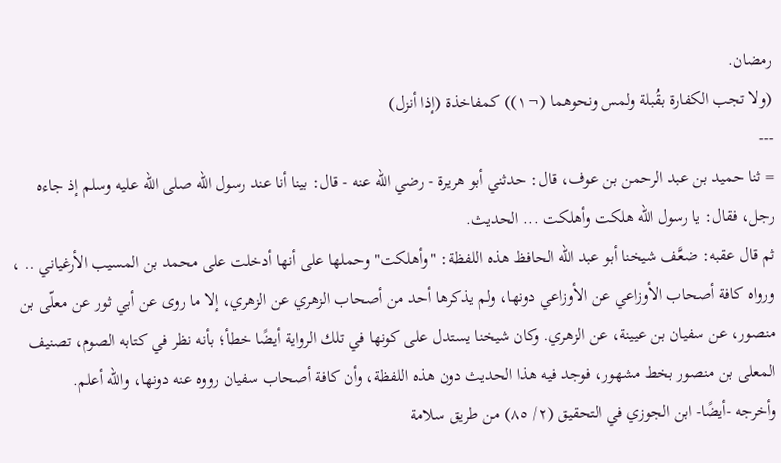رمضان.
(ولا تجب الكفارة بقُبلة ولمس ونحوهما (¬١)) كمفاخذة (إذا أنزل)
---
= ثنا حميد بن عبد الرحمن بن عوف، قال: حدثني أبو هريرة - رضي الله عنه - قال: بينا أنا عند رسول الله صلى الله عليه وسلم إذ جاءه رجل، فقال: يا رسول الله هلكت وأهلكت ... الحديث.
ثم قال عقبه: ضعَّف شيخنا أبو عبد الله الحافظ هذه اللفظة: "وأهلكت" وحملها على أنها أدخلت على محمد بن المسيب الأرغياني .. ، ورواه كافة أصحاب الأوزاعي عن الأوزاعي دونها، ولم يذكرها أحد من أصحاب الزهري عن الزهري، إلا ما روى عن أبي ثور عن معلّى بن منصور، عن سفيان بن عيينة، عن الزهري. وكان شيخنا يستدل على كونها في تلك الرواية أيضًا خطأ؛ بأنه نظر في كتابه الصوم، تصنيف المعلى بن منصور بخط مشهور، فوجد فيه هذا الحديث دون هذه اللفظة، وأن كافة أصحاب سفيان رووه عنه دونها، والله أعلم.
وأخرجه -أيضًا- ابن الجوزي في التحقيق (٢/ ٨٥) من طريق سلامة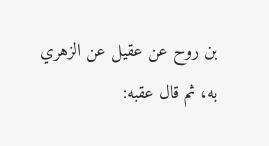بن روح عن عقيل عن الزهري به، ثم قال عقبه: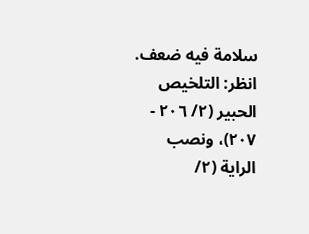سلامة فيه ضعف. انظر: التلخيص الحبير (٢/ ٢٠٦ - ٢٠٧)، ونصب الراية (٢/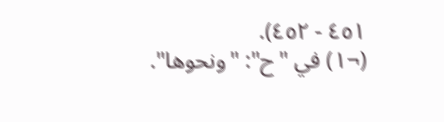٤٥١ - ٤٥٢).
(¬١) في "ح": "ونحوها".